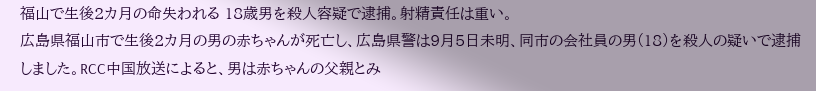福山で生後2カ月の命失われる 18歳男を殺人容疑で逮捕。射精責任は重い。
広島県福山市で生後2カ月の男の赤ちゃんが死亡し、広島県警は9月5日未明、同市の会社員の男(18)を殺人の疑いで逮捕しました。RCC中国放送によると、男は赤ちゃんの父親とみ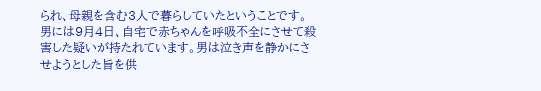られ、母親を含む3人で暮らしていたということです。
男には9月4日、自宅で赤ちゃんを呼吸不全にさせて殺害した疑いが持たれています。男は泣き声を静かにさせようとした旨を供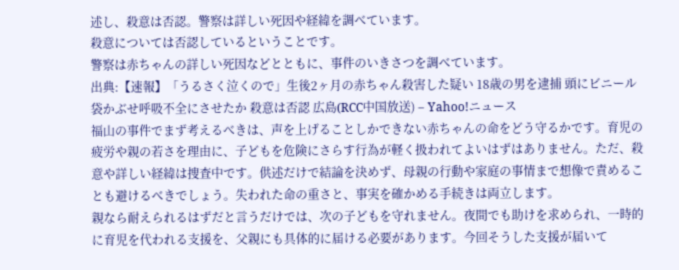述し、殺意は否認。警察は詳しい死因や経緯を調べています。
殺意については否認しているということです。
警察は赤ちゃんの詳しい死因などとともに、事件のいきさつを調べています。
出典:【速報】「うるさく泣くので」生後2ヶ月の赤ちゃん殺害した疑い 18歳の男を逮捕 頭にビニール袋かぶせ呼吸不全にさせたか 殺意は否認 広島(RCC中国放送) – Yahoo!ニュース
福山の事件でまず考えるべきは、声を上げることしかできない赤ちゃんの命をどう守るかです。育児の疲労や親の若さを理由に、子どもを危険にさらす行為が軽く扱われてよいはずはありません。ただ、殺意や詳しい経緯は捜査中です。供述だけで結論を決めず、母親の行動や家庭の事情まで想像で責めることも避けるべきでしょう。失われた命の重さと、事実を確かめる手続きは両立します。
親なら耐えられるはずだと言うだけでは、次の子どもを守れません。夜間でも助けを求められ、一時的に育児を代われる支援を、父親にも具体的に届ける必要があります。今回そうした支援が届いて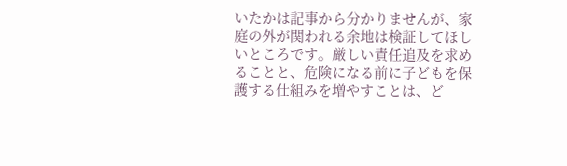いたかは記事から分かりませんが、家庭の外が関われる余地は検証してほしいところです。厳しい責任追及を求めることと、危険になる前に子どもを保護する仕組みを増やすことは、ど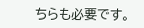ちらも必要です。